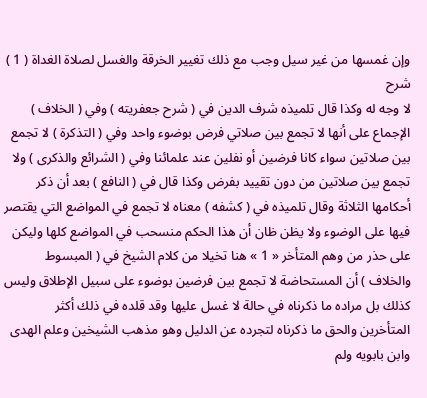وإن غمسها من غير سيل وجب مع ذلك تغيير الخرقة والغسل لصلاة الغداة ( 1 )
شرح
لا وجه له وكذا قال تلميذه شرف الدين في ( شرح جعفريته ) وفي ( الخلاف ) الإجماع على أنها لا تجمع بين صلاتي فرض بوضوء واحد وفي ( التذكرة ) لا تجمع بين صلاتين سواء كانا فرضين أو نفلين عند علمائنا وفي ( الشرائع والذكرى ) ولا تجمع بين صلاتين من دون تقييد بفرض وكذا قال في ( النافع ) بعد أن ذكر أحكامها الثلاثة وقال تلميذه في ( كشفه ) معناه لا تجمع في المواضع التي يقتصر فيها على الوضوء ولا يظن ظان أن هذا الحكم منسحب في المواضع كلها وليكن على حذر من وهم المتأخر « 1 » هنا تخيلا من كلام الشيخ في ( المبسوط والخلاف ) أن المستحاضة لا تجمع بين فرضين بوضوء على سبيل الإطلاق وليس كذلك بل مراده ما ذكرناه في حالة لا غسل عليها وقد قلده في ذلك أكثر المتأخرين والحق ما ذكرناه لتجرده عن الدليل وهو مذهب الشيخين وعلم الهدى وابن بابويه ولم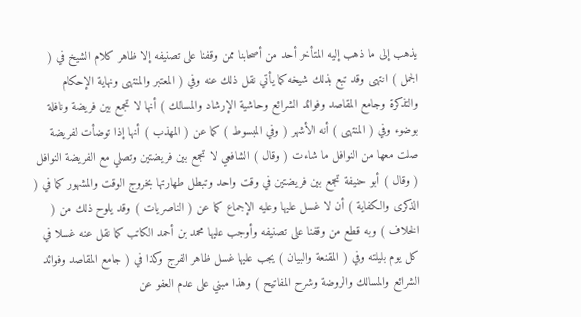يذهب إلى ما ذهب إليه المتأخر أحد من أصحابنا ممن وقفنا على تصنيفه إلا ظاهر كلام الشيخ في ( الجمل ) انتهى وقد تبع بذلك شيخه كما يأتي نقل ذلك عنه وفي ( المعتبر والمنتهى ونهاية الإحكام والتذكرة وجامع المقاصد وفوائد الشرائع وحاشية الإرشاد والمسالك ) أنها لا تجمع بين فريضة ونافلة بوضوء وفي ( المنتهى ) أنه الأشهر ( وفي المبسوط ) كما عن ( المهذب ) أنها إذا توضأت لفريضة صلت معها من النوافل ما شاءت ( وقال ) الشافعي لا تجمع بين فريضتين وتصلي مع الفريضة النوافل ( وقال ) أبو حنيفة تجمع بين فريضتين في وقت واحد وتبطل طهارتها بخروج الوقت والمشهور كما في ( الذكرى والكفاية ) أن لا غسل عليها وعليه الإجماع كما عن ( الناصريات ) وقد يلوح ذلك من ( الخلاف ) وبه قطع من وقفنا على تصنيفه وأوجب عليها محمد بن أحمد الكاتب كما نقل عنه غسلا في كل يوم بليلته وفي ( المقنعة والبيان ) يجب عليها غسل ظاهر الفرج وكذا في ( جامع المقاصد وفوائد الشرائع والمسالك والروضة وشرح المفاتيح ) وهذا مبني على عدم العفو عن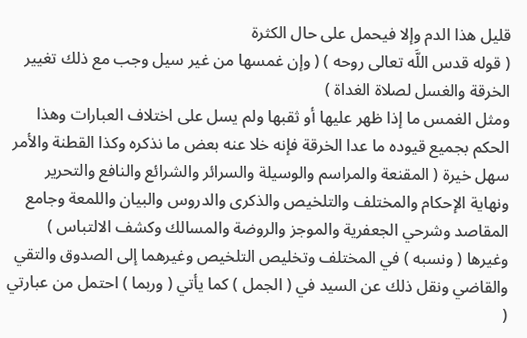قليل هذا الدم وإلا فيحمل على حال الكثرة
( قوله قدس اللَّه تعالى روحه ) ( وإن غمسها من غير سيل وجب مع ذلك تغيير الخرقة والغسل لصلاة الغداة )
ومثل الغمس ما إذا ظهر عليها أو ثقبها ولم يسل على اختلاف العبارات وهذا الحكم بجميع قيوده ما عدا الخرقة فإنه خلا عنه بعض ما نذكره وكذا القطنة والأمر سهل خيرة ( المقنعة والمراسم والوسيلة والسرائر والشرائع والنافع والتحرير ونهاية الإحكام والمختلف والتلخيص والذكرى والدروس والبيان واللمعة وجامع المقاصد وشرحي الجعفرية والموجز والروضة والمسالك وكشف الالتباس ) وغيرها ( ونسبه ) في المختلف وتخليص التلخيص وغيرهما إلى الصدوق والتقي والقاضي ونقل ذلك عن السيد في ( الجمل ) كما يأتي ( وربما ) احتمل من عبارتي (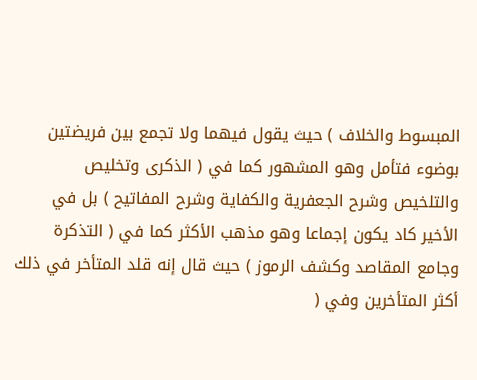المبسوط والخلاف ) حيث يقول فيهما ولا تجمع بين فريضتين بوضوء فتأمل وهو المشهور كما في ( الذكرى وتخليص والتلخيص وشرح الجعفرية والكفاية وشرح المفاتيح ) بل في الأخير كاد يكون إجماعا وهو مذهب الأكثر كما في ( التذكرة وجامع المقاصد وكشف الرموز ) حيث قال إنه قلد المتأخر في ذلك أكثر المتأخرين وفي (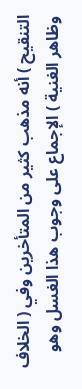التنقيح ) أنه مذهب كثير من المتأخرين وفي ( الخلاف وظاهر الغنية ) الإجماع على وجوب هذا الغسل وهو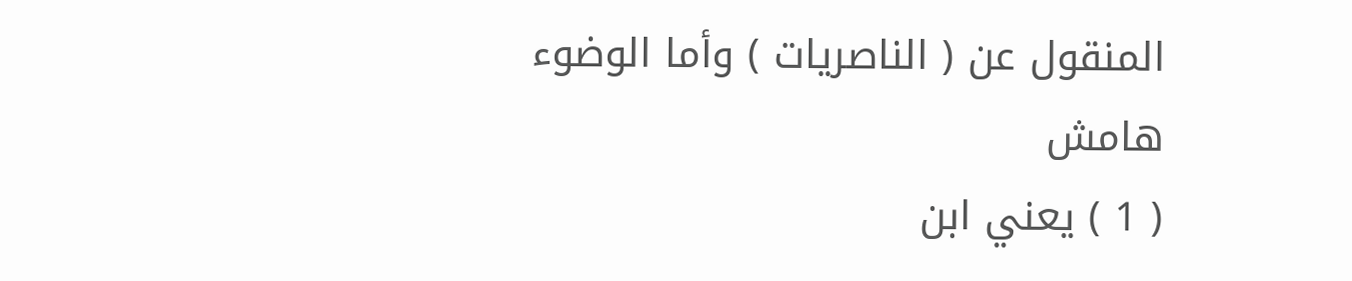المنقول عن ( الناصريات ) وأما الوضوء
هامش
( 1 ) يعني ابن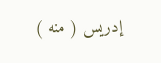إدريس ( منه )